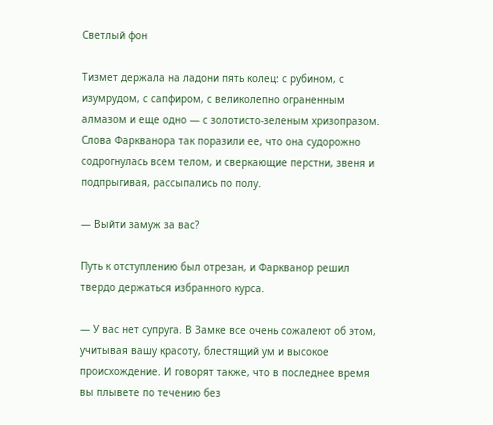Светлый фон

Тизмет держала на ладони пять колец: с рубином, с изумрудом, с сапфиром, с великолепно ограненным алмазом и еще одно — с золотисто-зеленым хризопразом. Слова Фаркванора так поразили ее, что она судорожно содрогнулась всем телом, и сверкающие перстни, звеня и подпрыгивая, рассыпались по полу.

— Выйти замуж за вас?

Путь к отступлению был отрезан, и Фаркванор решил твердо держаться избранного курса.

— У вас нет супруга. В Замке все очень сожалеют об этом, учитывая вашу красоту, блестящий ум и высокое происхождение. И говорят также, что в последнее время вы плывете по течению без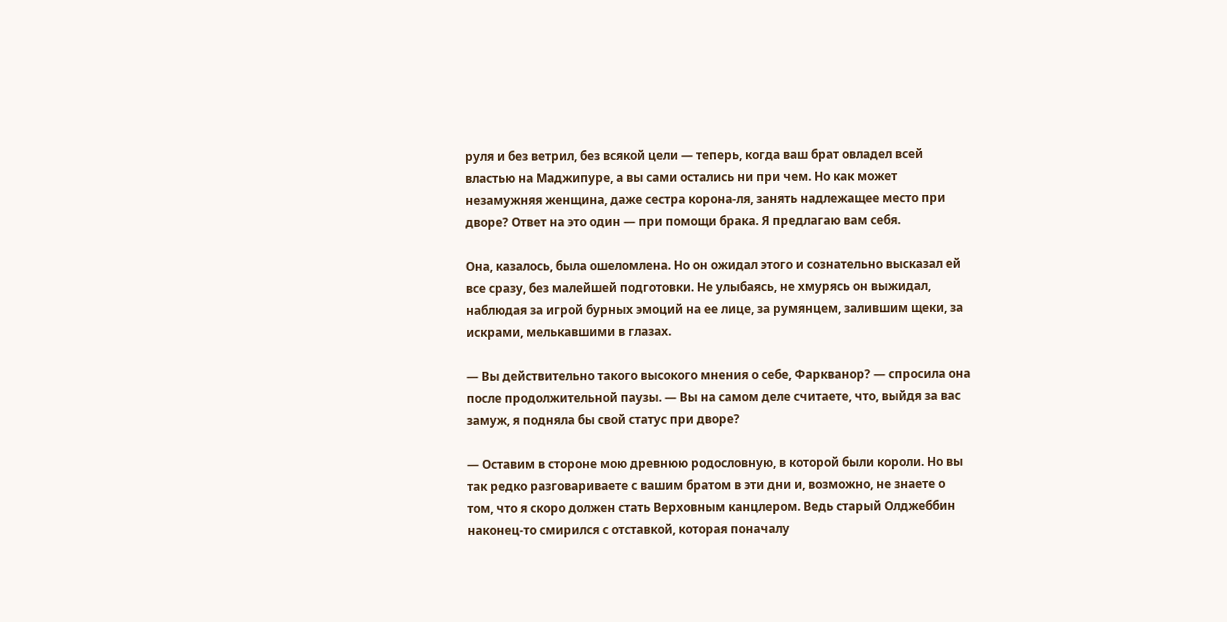руля и без ветрил, без всякой цели — теперь, когда ваш брат овладел всей властью на Маджипуре, а вы сами остались ни при чем. Но как может незамужняя женщина, даже сестра корона-ля, занять надлежащее место при дворе? Ответ на это один — при помощи брака. Я предлагаю вам себя.

Она, казалось, была ошеломлена. Но он ожидал этого и сознательно высказал ей все сразу, без малейшей подготовки. Не улыбаясь, не хмурясь он выжидал, наблюдая за игрой бурных эмоций на ее лице, за румянцем, залившим щеки, за искрами, мелькавшими в глазах.

— Вы действительно такого высокого мнения о себе, Фаркванор? — спросила она после продолжительной паузы. — Вы на самом деле считаете, что, выйдя за вас замуж, я подняла бы свой статус при дворе?

— Оставим в стороне мою древнюю родословную, в которой были короли. Но вы так редко разговариваете с вашим братом в эти дни и, возможно, не знаете о том, что я скоро должен стать Верховным канцлером. Ведь старый Олджеббин наконец-то смирился с отставкой, которая поначалу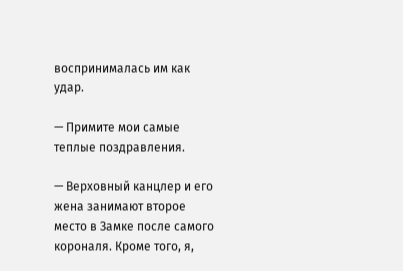воспринималась им как удар.

— Примите мои самые теплые поздравления.

— Верховный канцлер и его жена занимают второе место в Замке после самого короналя. Кроме того, я,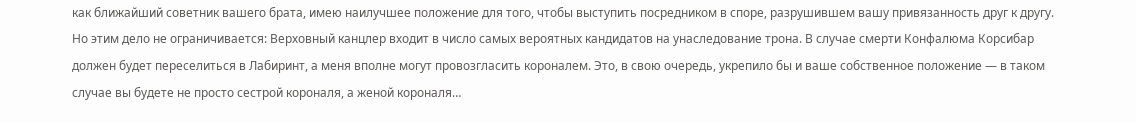как ближайший советник вашего брата, имею наилучшее положение для того, чтобы выступить посредником в споре, разрушившем вашу привязанность друг к другу. Но этим дело не ограничивается: Верховный канцлер входит в число самых вероятных кандидатов на унаследование трона. В случае смерти Конфалюма Корсибар должен будет переселиться в Лабиринт, а меня вполне могут провозгласить короналем. Это, в свою очередь, укрепило бы и ваше собственное положение — в таком случае вы будете не просто сестрой короналя, а женой короналя…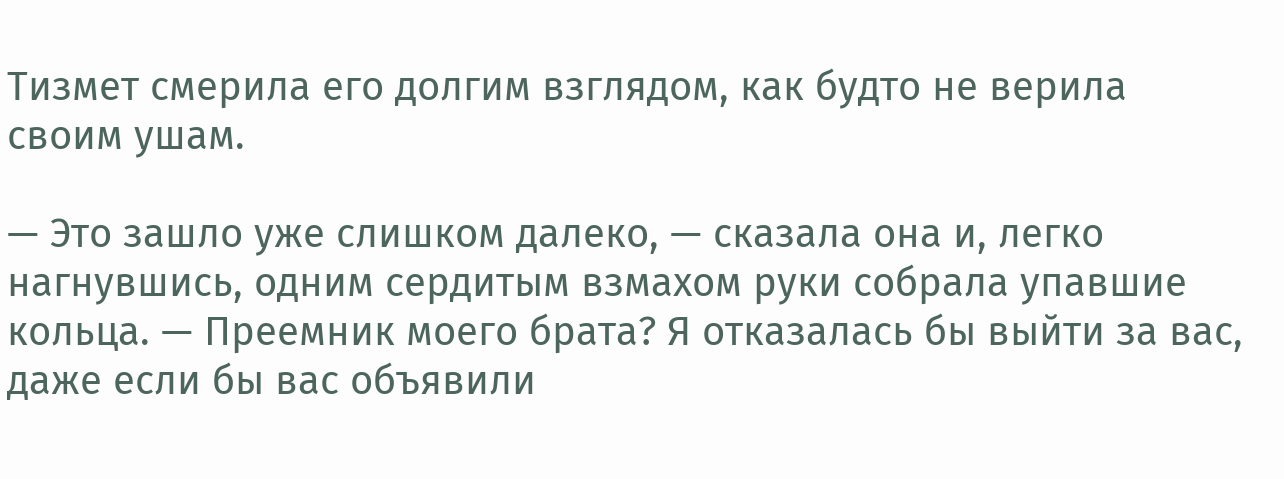Тизмет смерила его долгим взглядом, как будто не верила своим ушам.

— Это зашло уже слишком далеко, — сказала она и, легко нагнувшись, одним сердитым взмахом руки собрала упавшие кольца. — Преемник моего брата? Я отказалась бы выйти за вас, даже если бы вас объявили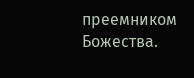преемником Божества.